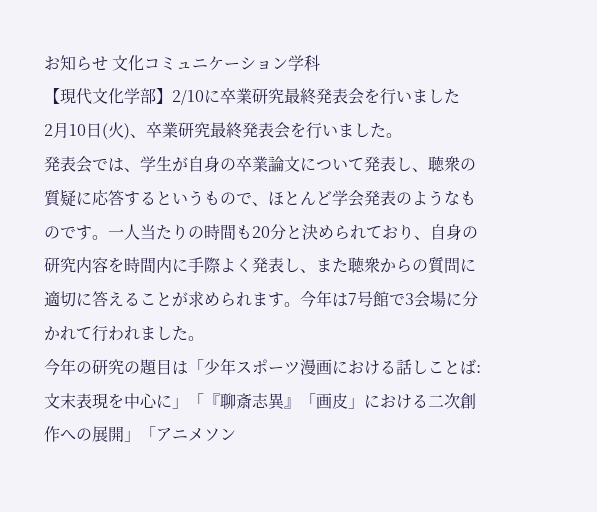お知らせ 文化コミュニケーション学科
【現代文化学部】2/10に卒業研究最終発表会を行いました
2月10日(火)、卒業研究最終発表会を行いました。
発表会では、学生が自身の卒業論文について発表し、聴衆の質疑に応答するというもので、ほとんど学会発表のようなものです。一人当たりの時間も20分と決められており、自身の研究内容を時間内に手際よく発表し、また聴衆からの質問に適切に答えることが求められます。今年は7号館で3会場に分かれて行われました。
今年の研究の題目は「少年スポーツ漫画における話しことば:文末表現を中心に」「『聊斎志異』「画皮」における二次創作への展開」「アニメソン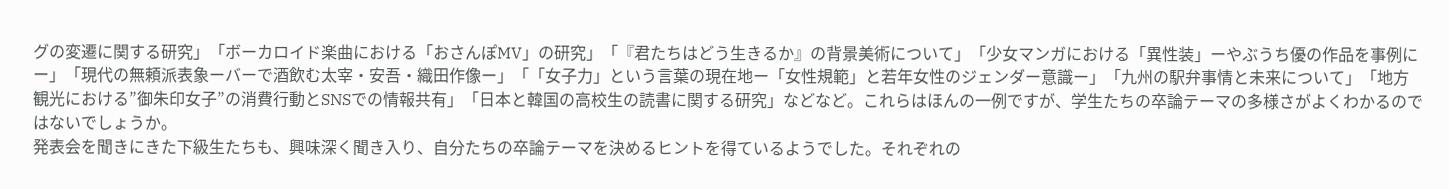グの変遷に関する研究」「ボーカロイド楽曲における「おさんぽMV」の研究」「『君たちはどう生きるか』の背景美術について」「少女マンガにおける「異性装」ーやぶうち優の作品を事例にー」「現代の無頼派表象ーバーで酒飲む太宰・安吾・織田作像ー」「「女子力」という言葉の現在地ー「女性規範」と若年女性のジェンダー意識ー」「九州の駅弁事情と未来について」「地方観光における”御朱印女子”の消費行動とSNSでの情報共有」「日本と韓国の高校生の読書に関する研究」などなど。これらはほんの一例ですが、学生たちの卒論テーマの多様さがよくわかるのではないでしょうか。
発表会を聞きにきた下級生たちも、興味深く聞き入り、自分たちの卒論テーマを決めるヒントを得ているようでした。それぞれの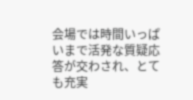会場では時間いっぱいまで活発な質疑応答が交わされ、とても充実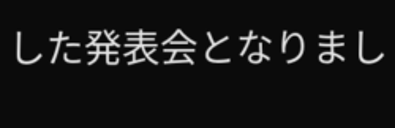した発表会となりまし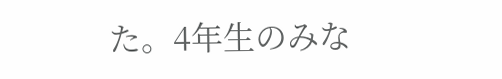た。4年生のみな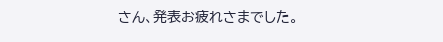さん、発表お疲れさまでした。